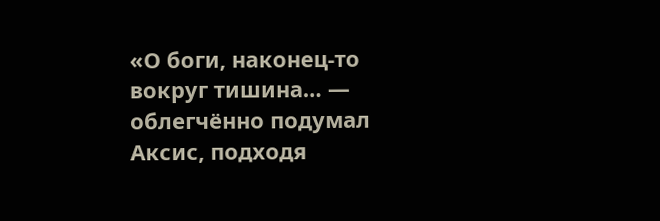«О боги, наконец-то вокруг тишина… — облегчённо подумал Аксис, подходя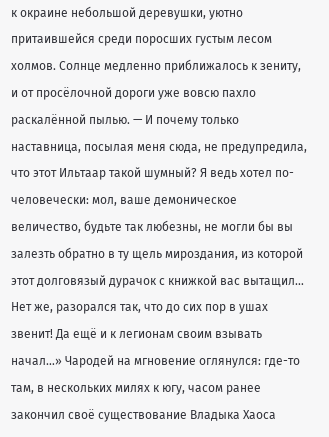к окраине небольшой деревушки, уютно притаившейся среди поросших густым лесом холмов. Солнце медленно приближалось к зениту, и от просёлочной дороги уже вовсю пахло раскалённой пылью. — И почему только наставница, посылая меня сюда, не предупредила, что этот Ильтаар такой шумный? Я ведь хотел по-человечески: мол, ваше демоническое величество, будьте так любезны, не могли бы вы залезть обратно в ту щель мироздания, из которой этот долговязый дурачок с книжкой вас вытащил… Нет же, разорался так, что до сих пор в ушах звенит! Да ещё и к легионам своим взывать начал…» Чародей на мгновение оглянулся: где-то там, в нескольких милях к югу, часом ранее закончил своё существование Владыка Хаоса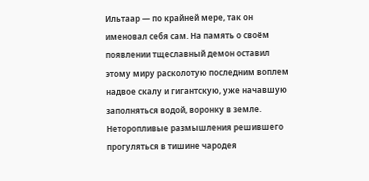Ильтаар — по крайней мере, так он именовал себя сам. На память о своём появлении тщеславный демон оставил этому миру расколотую последним воплем надвое скалу и гигантскую, уже начавшую заполняться водой, воронку в земле.
Неторопливые размышления решившего прогуляться в тишине чародея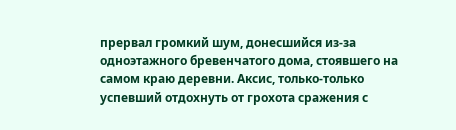прервал громкий шум, донесшийся из-за одноэтажного бревенчатого дома, стоявшего на самом краю деревни. Аксис, только-только успевший отдохнуть от грохота сражения с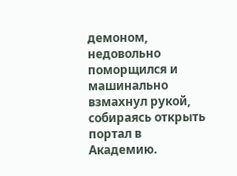демоном, недовольно поморщился и машинально взмахнул рукой, собираясь открыть портал в Академию.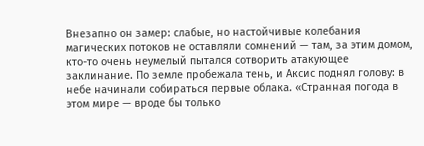Внезапно он замер: слабые, но настойчивые колебания магических потоков не оставляли сомнений — там, за этим домом, кто-то очень неумелый пытался сотворить атакующее заклинание. По земле пробежала тень, и Аксис поднял голову: в небе начинали собираться первые облака. «Странная погода в этом мире — вроде бы только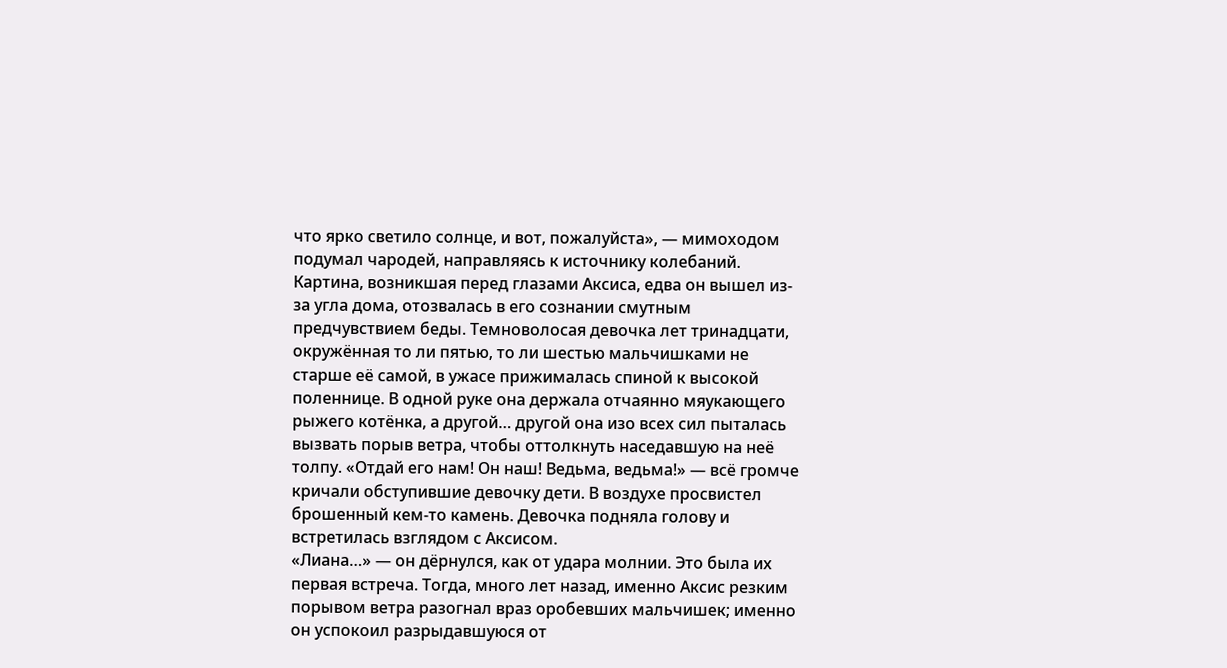что ярко светило солнце, и вот, пожалуйста», — мимоходом подумал чародей, направляясь к источнику колебаний.
Картина, возникшая перед глазами Аксиса, едва он вышел из-за угла дома, отозвалась в его сознании смутным предчувствием беды. Темноволосая девочка лет тринадцати, окружённая то ли пятью, то ли шестью мальчишками не старше её самой, в ужасе прижималась спиной к высокой поленнице. В одной руке она держала отчаянно мяукающего рыжего котёнка, а другой… другой она изо всех сил пыталась вызвать порыв ветра, чтобы оттолкнуть наседавшую на неё толпу. «Отдай его нам! Он наш! Ведьма, ведьма!» — всё громче кричали обступившие девочку дети. В воздухе просвистел брошенный кем-то камень. Девочка подняла голову и встретилась взглядом с Аксисом.
«Лиана…» — он дёрнулся, как от удара молнии. Это была их первая встреча. Тогда, много лет назад, именно Аксис резким порывом ветра разогнал враз оробевших мальчишек; именно он успокоил разрыдавшуюся от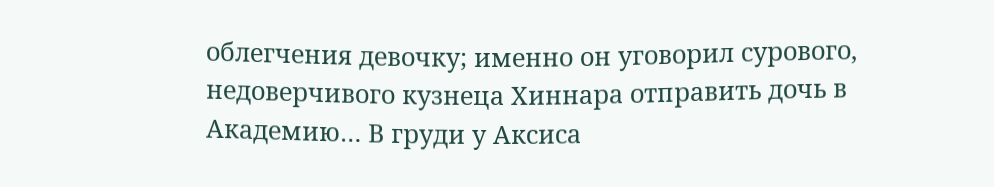облегчения девочку; именно он уговорил сурового, недоверчивого кузнеца Хиннара отправить дочь в Академию… В груди у Аксиса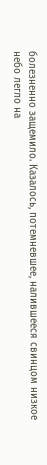болезненно защемило. Казалось, потемневшее, налившееся свинцом низкое небо легло на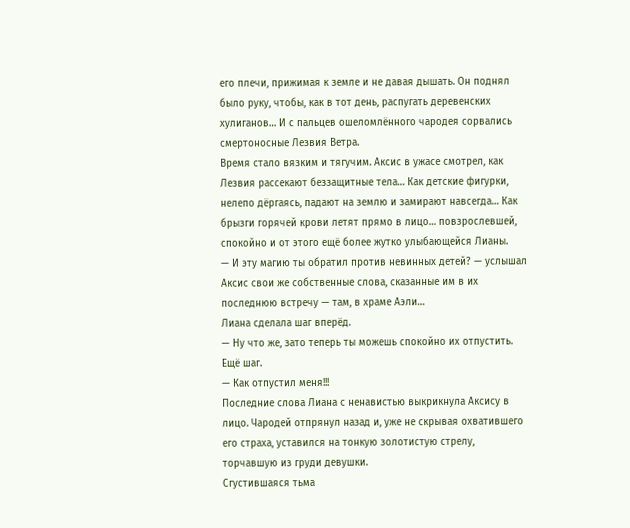его плечи, прижимая к земле и не давая дышать. Он поднял было руку, чтобы, как в тот день, распугать деревенских хулиганов… И с пальцев ошеломлённого чародея сорвались смертоносные Лезвия Ветра.
Время стало вязким и тягучим. Аксис в ужасе смотрел, как Лезвия рассекают беззащитные тела… Как детские фигурки, нелепо дёргаясь, падают на землю и замирают навсегда… Как брызги горячей крови летят прямо в лицо… повзрослевшей, спокойно и от этого ещё более жутко улыбающейся Лианы.
— И эту магию ты обратил против невинных детей? — услышал Аксис свои же собственные слова, сказанные им в их последнюю встречу — там, в храме Аэли…
Лиана сделала шаг вперёд.
— Ну что же, зато теперь ты можешь спокойно их отпустить.
Ещё шаг.
— Как отпустил меня!!!
Последние слова Лиана с ненавистью выкрикнула Аксису в лицо. Чародей отпрянул назад и, уже не скрывая охватившего его страха, уставился на тонкую золотистую стрелу, торчавшую из груди девушки.
Сгустившаяся тьма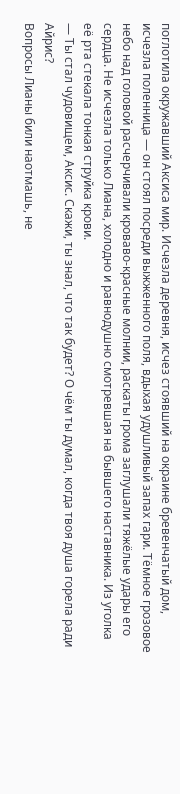поглотила окружавший Аксиса мир. Исчезла деревня, исчез стоявший на окраине бревенчатый дом, исчезла поленница — он стоял посреди выжженного поля, вдыхая удушливый запах гари. Тёмное грозовое небо над головой расчерчивали кроваво-красные молнии, раскаты грома заглушали тяжёлые удары его сердца. Не исчезла только Лиана, холодно и равнодушно смотревшая на бывшего наставника. Из уголка её рта стекала тонкая струйка крови.
— Ты стал чудовищем, Аксис. Скажи, ты знал, что так будет? О чём ты думал, когда твоя душа горела ради Айрис?
Вопросы Лианы били наотмашь, не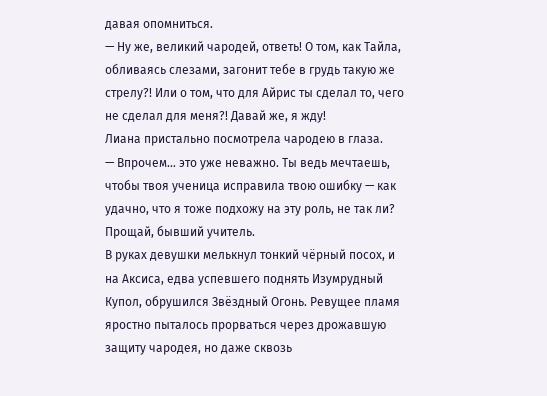давая опомниться.
— Ну же, великий чародей, ответь! О том, как Тайла, обливаясь слезами, загонит тебе в грудь такую же стрелу?! Или о том, что для Айрис ты сделал то, чего не сделал для меня?! Давай же, я жду!
Лиана пристально посмотрела чародею в глаза.
— Впрочем… это уже неважно. Ты ведь мечтаешь, чтобы твоя ученица исправила твою ошибку — как удачно, что я тоже подхожу на эту роль, не так ли? Прощай, бывший учитель.
В руках девушки мелькнул тонкий чёрный посох, и на Аксиса, едва успевшего поднять Изумрудный Купол, обрушился Звёздный Огонь. Ревущее пламя яростно пыталось прорваться через дрожавшую защиту чародея, но даже сквозь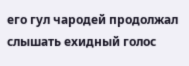его гул чародей продолжал слышать ехидный голос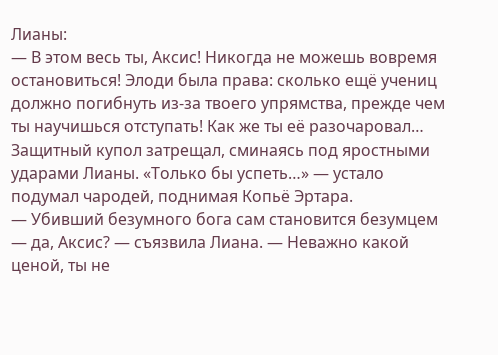Лианы:
— В этом весь ты, Аксис! Никогда не можешь вовремя остановиться! Элоди была права: сколько ещё учениц должно погибнуть из-за твоего упрямства, прежде чем ты научишься отступать! Как же ты её разочаровал…
Защитный купол затрещал, сминаясь под яростными ударами Лианы. «Только бы успеть…» — устало подумал чародей, поднимая Копьё Эртара.
— Убивший безумного бога сам становится безумцем — да, Аксис? — съязвила Лиана. — Неважно какой ценой, ты не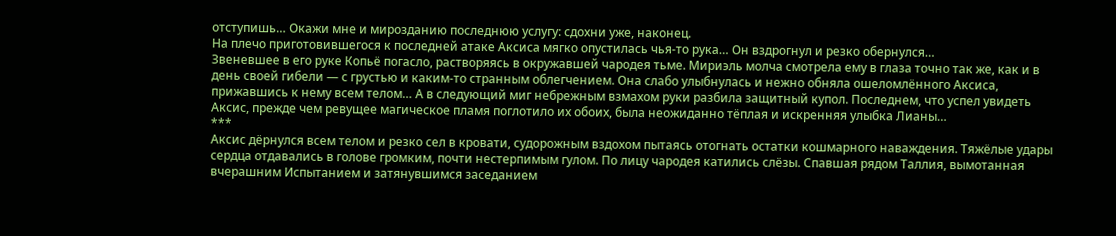отступишь… Окажи мне и мирозданию последнюю услугу: сдохни уже, наконец.
На плечо приготовившегося к последней атаке Аксиса мягко опустилась чья-то рука… Он вздрогнул и резко обернулся…
Звеневшее в его руке Копьё погасло, растворяясь в окружавшей чародея тьме. Мириэль молча смотрела ему в глаза точно так же, как и в день своей гибели — с грустью и каким-то странным облегчением. Она слабо улыбнулась и нежно обняла ошеломлённого Аксиса, прижавшись к нему всем телом… А в следующий миг небрежным взмахом руки разбила защитный купол. Последнем, что успел увидеть Аксис, прежде чем ревущее магическое пламя поглотило их обоих, была неожиданно тёплая и искренняя улыбка Лианы…
***
Аксис дёрнулся всем телом и резко сел в кровати, судорожным вздохом пытаясь отогнать остатки кошмарного наваждения. Тяжёлые удары сердца отдавались в голове громким, почти нестерпимым гулом. По лицу чародея катились слёзы. Спавшая рядом Таллия, вымотанная вчерашним Испытанием и затянувшимся заседанием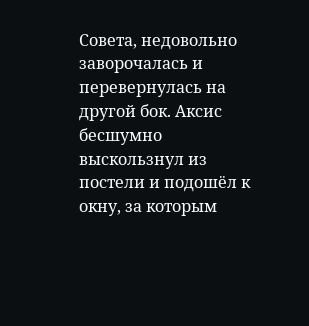Совета, недовольно заворочалась и перевернулась на другой бок. Аксис бесшумно выскользнул из постели и подошёл к окну, за которым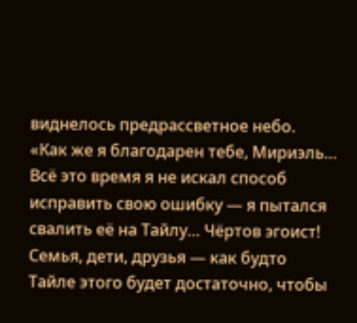виднелось предрассветное небо.
«Как же я благодарен тебе, Мириэль… Всё это время я не искал способ исправить свою ошибку — я пытался свалить её на Тайлу… Чёртов эгоист! Семья, дети, друзья — как будто Тайле этого будет достаточно, чтобы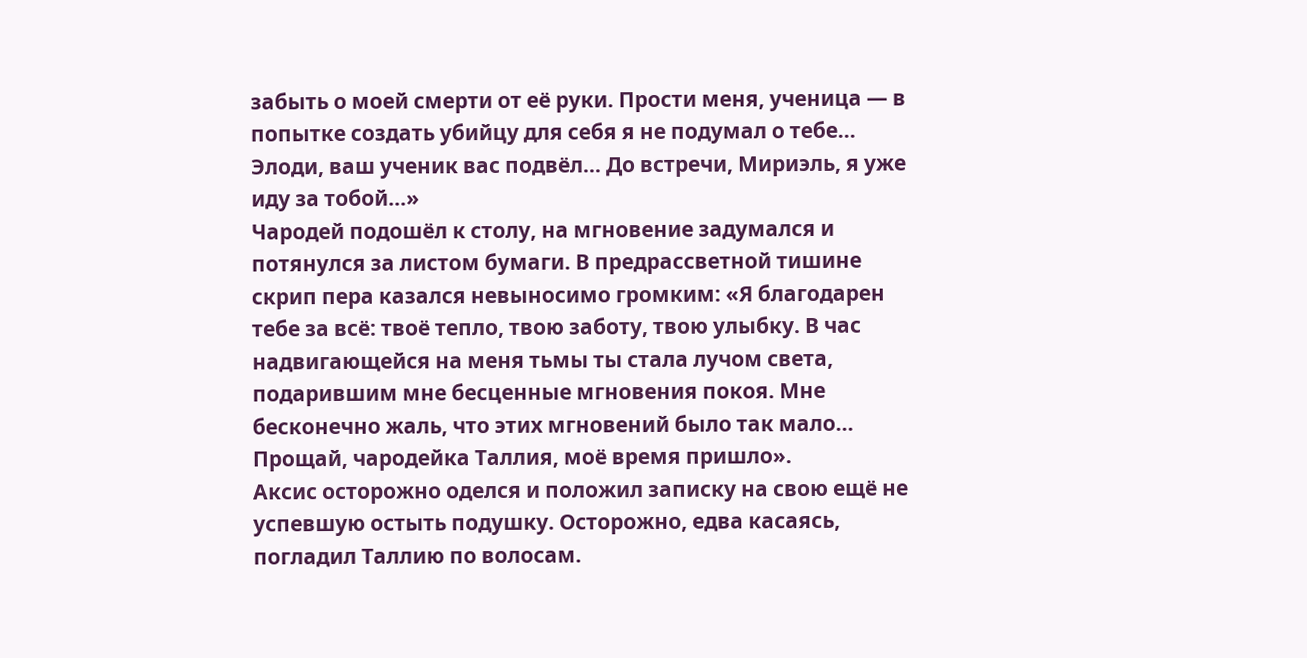забыть о моей смерти от её руки. Прости меня, ученица — в попытке создать убийцу для себя я не подумал о тебе… Элоди, ваш ученик вас подвёл… До встречи, Мириэль, я уже иду за тобой…»
Чародей подошёл к столу, на мгновение задумался и потянулся за листом бумаги. В предрассветной тишине скрип пера казался невыносимо громким: «Я благодарен тебе за всё: твоё тепло, твою заботу, твою улыбку. В час надвигающейся на меня тьмы ты стала лучом света, подарившим мне бесценные мгновения покоя. Мне бесконечно жаль, что этих мгновений было так мало… Прощай, чародейка Таллия, моё время пришло».
Аксис осторожно оделся и положил записку на свою ещё не успевшую остыть подушку. Осторожно, едва касаясь, погладил Таллию по волосам.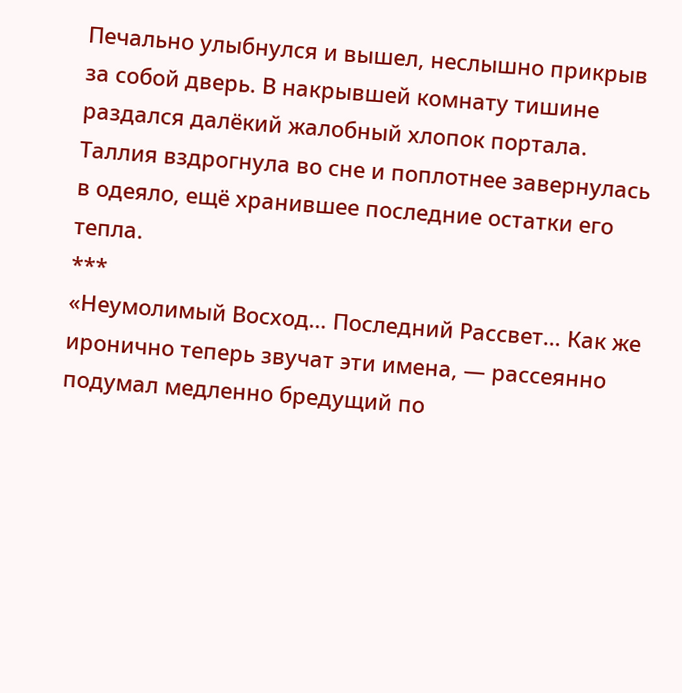Печально улыбнулся и вышел, неслышно прикрыв за собой дверь. В накрывшей комнату тишине раздался далёкий жалобный хлопок портала. Таллия вздрогнула во сне и поплотнее завернулась в одеяло, ещё хранившее последние остатки его тепла.
***
«Неумолимый Восход… Последний Рассвет… Как же иронично теперь звучат эти имена, — рассеянно подумал медленно бредущий по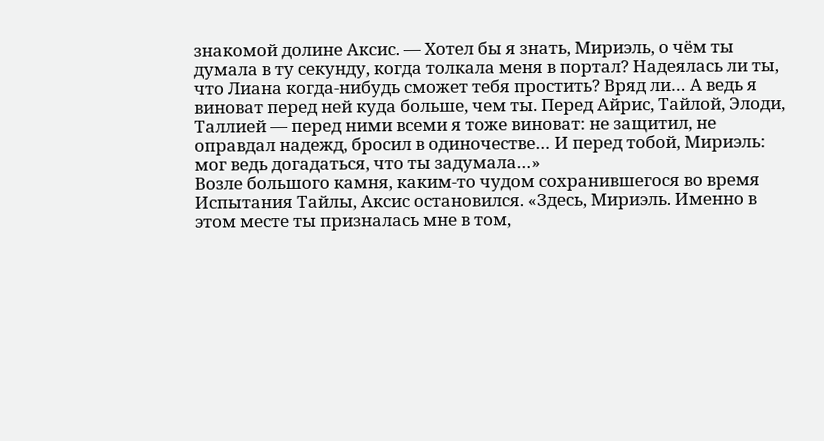знакомой долине Аксис. — Хотел бы я знать, Мириэль, о чём ты думала в ту секунду, когда толкала меня в портал? Надеялась ли ты, что Лиана когда-нибудь сможет тебя простить? Вряд ли… А ведь я виноват перед ней куда больше, чем ты. Перед Айрис, Тайлой, Элоди, Таллией — перед ними всеми я тоже виноват: не защитил, не оправдал надежд, бросил в одиночестве… И перед тобой, Мириэль: мог ведь догадаться, что ты задумала…»
Возле большого камня, каким-то чудом сохранившегося во время Испытания Тайлы, Аксис остановился. «Здесь, Мириэль. Именно в этом месте ты призналась мне в том,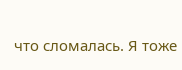что сломалась. Я тоже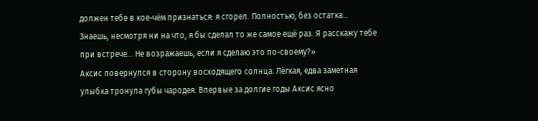должен тебе в кое-чём признаться: я сгорел. Полностью, без остатка… Знаешь, несмотря ни на что, я бы сделал то же самое ещё раз. Я расскажу тебе при встрече… Не возражаешь, если я сделаю это по-своему?»
Аксис повернулся в сторону восходящего солнца. Лёгкая, едва заметная улыбка тронула губы чародея. Впервые за долгие годы Аксис ясно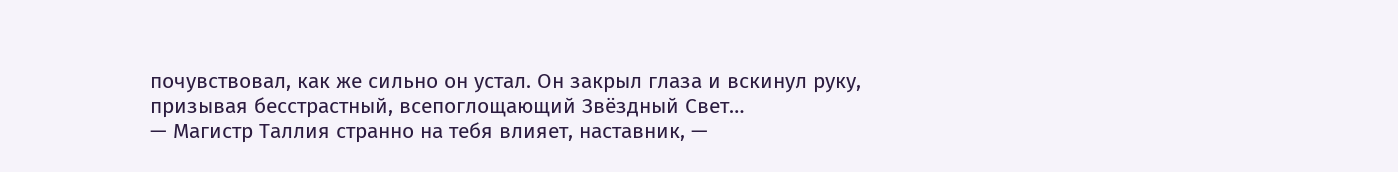почувствовал, как же сильно он устал. Он закрыл глаза и вскинул руку, призывая бесстрастный, всепоглощающий Звёздный Свет…
— Магистр Таллия странно на тебя влияет, наставник, —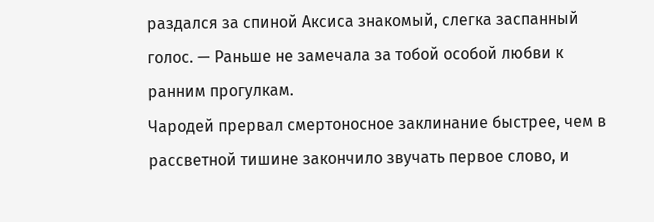раздался за спиной Аксиса знакомый, слегка заспанный голос. — Раньше не замечала за тобой особой любви к ранним прогулкам.
Чародей прервал смертоносное заклинание быстрее, чем в рассветной тишине закончило звучать первое слово, и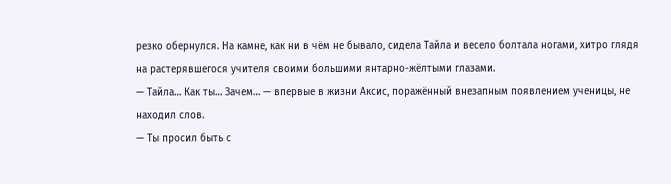резко обернулся. На камне, как ни в чём не бывало, сидела Тайла и весело болтала ногами, хитро глядя на растерявшегося учителя своими большими янтарно-жёлтыми глазами.
— Тайла… Как ты… Зачем… — впервые в жизни Аксис, поражённый внезапным появлением ученицы, не находил слов.
— Ты просил быть с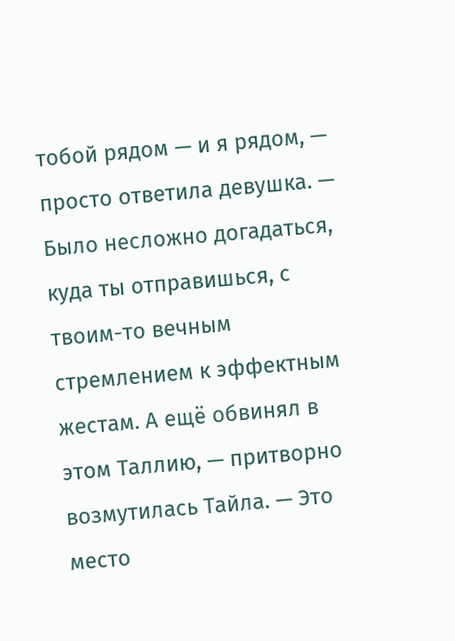тобой рядом — и я рядом, — просто ответила девушка. — Было несложно догадаться, куда ты отправишься, с твоим-то вечным стремлением к эффектным жестам. А ещё обвинял в этом Таллию, — притворно возмутилась Тайла. — Это место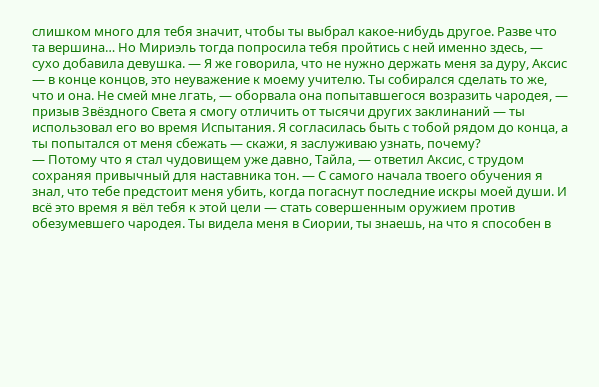слишком много для тебя значит, чтобы ты выбрал какое-нибудь другое. Разве что та вершина… Но Мириэль тогда попросила тебя пройтись с ней именно здесь, — сухо добавила девушка. — Я же говорила, что не нужно держать меня за дуру, Аксис — в конце концов, это неуважение к моему учителю. Ты собирался сделать то же, что и она. Не смей мне лгать, — оборвала она попытавшегося возразить чародея, — призыв Звёздного Света я смогу отличить от тысячи других заклинаний — ты использовал его во время Испытания. Я согласилась быть с тобой рядом до конца, а ты попытался от меня сбежать — скажи, я заслуживаю узнать, почему?
— Потому что я стал чудовищем уже давно, Тайла, — ответил Аксис, с трудом сохраняя привычный для наставника тон. — С самого начала твоего обучения я знал, что тебе предстоит меня убить, когда погаснут последние искры моей души. И всё это время я вёл тебя к этой цели — стать совершенным оружием против обезумевшего чародея. Ты видела меня в Сиории, ты знаешь, на что я способен в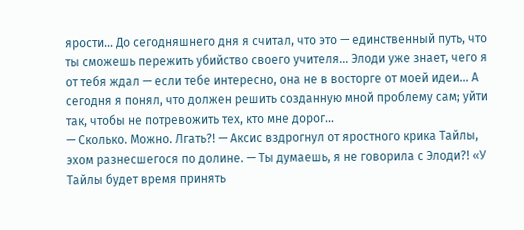ярости… До сегодняшнего дня я считал, что это — единственный путь, что ты сможешь пережить убийство своего учителя… Элоди уже знает, чего я от тебя ждал — если тебе интересно, она не в восторге от моей идеи… А сегодня я понял, что должен решить созданную мной проблему сам; уйти так, чтобы не потревожить тех, кто мне дорог…
— Сколько. Можно. Лгать?! — Аксис вздрогнул от яростного крика Тайлы, эхом разнесшегося по долине. — Ты думаешь, я не говорила с Элоди?! «У Тайлы будет время принять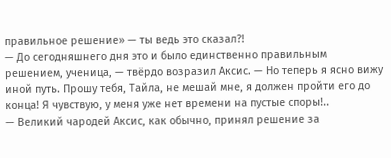правильное решение» — ты ведь это сказал?!
— До сегодняшнего дня это и было единственно правильным решением, ученица, — твёрдо возразил Аксис. — Но теперь я ясно вижу иной путь. Прошу тебя, Тайла, не мешай мне, я должен пройти его до конца! Я чувствую, у меня уже нет времени на пустые споры!..
— Великий чародей Аксис, как обычно, принял решение за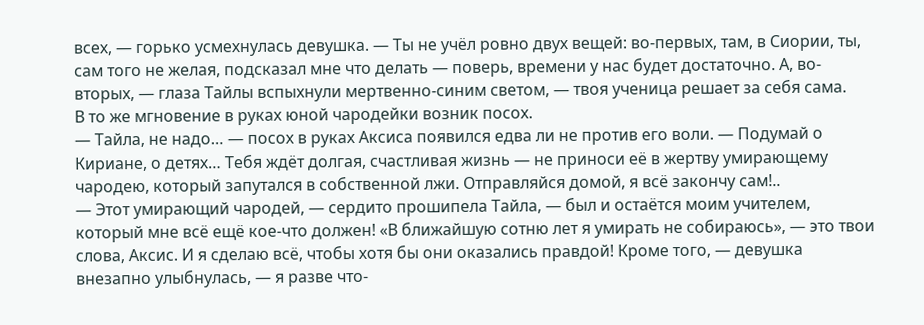всех, — горько усмехнулась девушка. — Ты не учёл ровно двух вещей: во-первых, там, в Сиории, ты, сам того не желая, подсказал мне что делать — поверь, времени у нас будет достаточно. А, во-вторых, — глаза Тайлы вспыхнули мертвенно-синим светом, — твоя ученица решает за себя сама.
В то же мгновение в руках юной чародейки возник посох.
— Тайла, не надо… — посох в руках Аксиса появился едва ли не против его воли. — Подумай о Кириане, о детях… Тебя ждёт долгая, счастливая жизнь — не приноси её в жертву умирающему чародею, который запутался в собственной лжи. Отправляйся домой, я всё закончу сам!..
— Этот умирающий чародей, — сердито прошипела Тайла, — был и остаётся моим учителем, который мне всё ещё кое-что должен! «В ближайшую сотню лет я умирать не собираюсь», — это твои слова, Аксис. И я сделаю всё, чтобы хотя бы они оказались правдой! Кроме того, — девушка внезапно улыбнулась, — я разве что-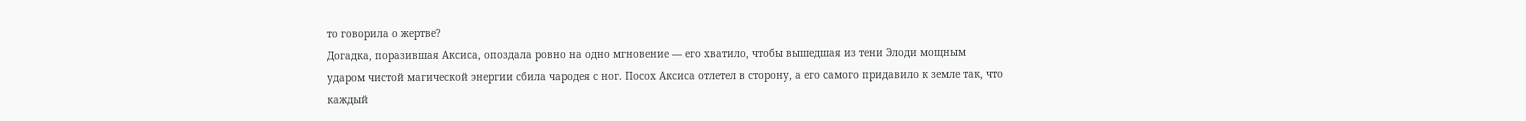то говорила о жертве?
Догадка, поразившая Аксиса, опоздала ровно на одно мгновение — его хватило, чтобы вышедшая из тени Элоди мощным ударом чистой магической энергии сбила чародея с ног. Посох Аксиса отлетел в сторону, а его самого придавило к земле так, что каждый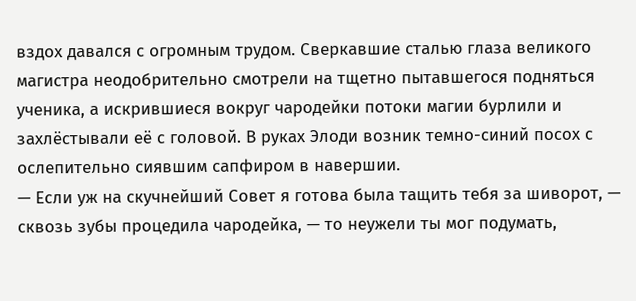вздох давался с огромным трудом. Сверкавшие сталью глаза великого магистра неодобрительно смотрели на тщетно пытавшегося подняться ученика, а искрившиеся вокруг чародейки потоки магии бурлили и захлёстывали её с головой. В руках Элоди возник темно-синий посох с ослепительно сиявшим сапфиром в навершии.
— Если уж на скучнейший Совет я готова была тащить тебя за шиворот, — сквозь зубы процедила чародейка, — то неужели ты мог подумать,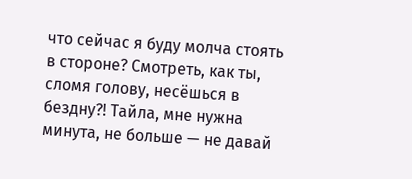что сейчас я буду молча стоять в стороне? Смотреть, как ты, сломя голову, несёшься в бездну?! Тайла, мне нужна минута, не больше — не давай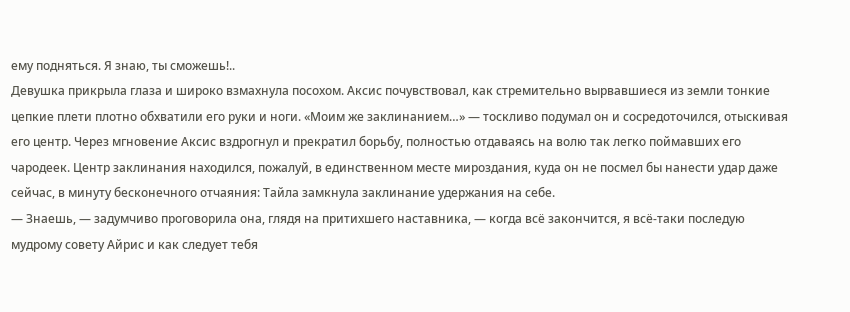ему подняться. Я знаю, ты сможешь!..
Девушка прикрыла глаза и широко взмахнула посохом. Аксис почувствовал, как стремительно вырвавшиеся из земли тонкие цепкие плети плотно обхватили его руки и ноги. «Моим же заклинанием…» — тоскливо подумал он и сосредоточился, отыскивая его центр. Через мгновение Аксис вздрогнул и прекратил борьбу, полностью отдаваясь на волю так легко поймавших его чародеек. Центр заклинания находился, пожалуй, в единственном месте мироздания, куда он не посмел бы нанести удар даже сейчас, в минуту бесконечного отчаяния: Тайла замкнула заклинание удержания на себе.
— Знаешь, — задумчиво проговорила она, глядя на притихшего наставника, — когда всё закончится, я всё-таки последую мудрому совету Айрис и как следует тебя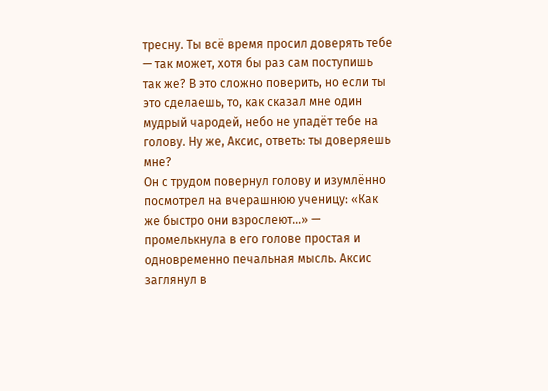тресну. Ты всё время просил доверять тебе — так может, хотя бы раз сам поступишь так же? В это сложно поверить, но если ты это сделаешь, то, как сказал мне один мудрый чародей, небо не упадёт тебе на голову. Ну же, Аксис, ответь: ты доверяешь мне?
Он с трудом повернул голову и изумлённо посмотрел на вчерашнюю ученицу: «Как же быстро они взрослеют…» — промелькнула в его голове простая и одновременно печальная мысль. Аксис заглянул в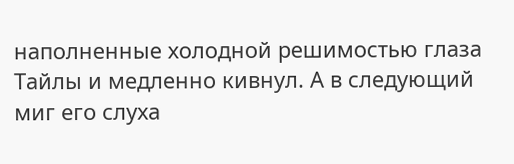наполненные холодной решимостью глаза Тайлы и медленно кивнул. А в следующий миг его слуха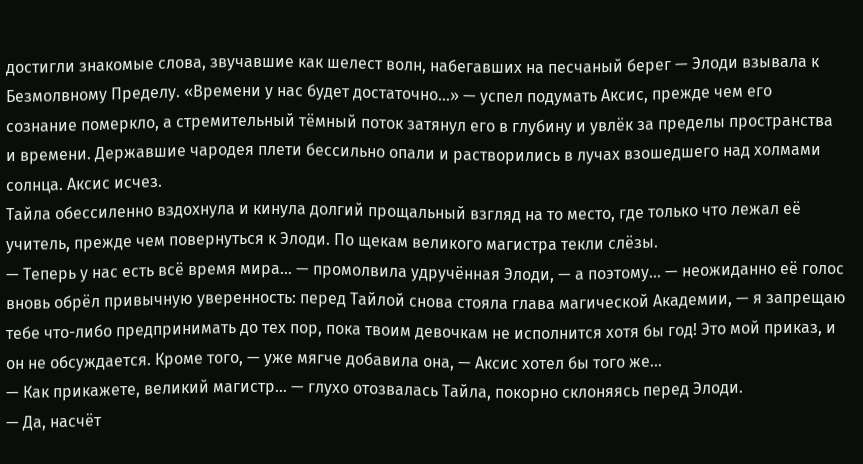достигли знакомые слова, звучавшие как шелест волн, набегавших на песчаный берег — Элоди взывала к Безмолвному Пределу. «Времени у нас будет достаточно…» — успел подумать Аксис, прежде чем его сознание померкло, а стремительный тёмный поток затянул его в глубину и увлёк за пределы пространства и времени. Державшие чародея плети бессильно опали и растворились в лучах взошедшего над холмами солнца. Аксис исчез.
Тайла обессиленно вздохнула и кинула долгий прощальный взгляд на то место, где только что лежал её учитель, прежде чем повернуться к Элоди. По щекам великого магистра текли слёзы.
— Теперь у нас есть всё время мира… — промолвила удручённая Элоди, — а поэтому… — неожиданно её голос вновь обрёл привычную уверенность: перед Тайлой снова стояла глава магической Академии, — я запрещаю тебе что-либо предпринимать до тех пор, пока твоим девочкам не исполнится хотя бы год! Это мой приказ, и он не обсуждается. Кроме того, — уже мягче добавила она, — Аксис хотел бы того же…
— Как прикажете, великий магистр… — глухо отозвалась Тайла, покорно склоняясь перед Элоди.
— Да, насчёт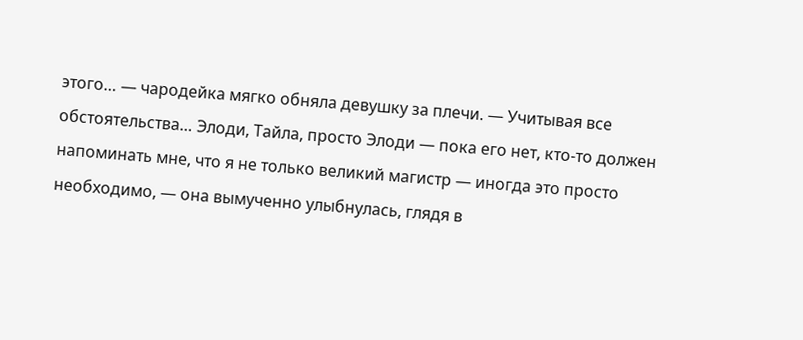этого… — чародейка мягко обняла девушку за плечи. — Учитывая все обстоятельства… Элоди, Тайла, просто Элоди — пока его нет, кто-то должен напоминать мне, что я не только великий магистр — иногда это просто необходимо, — она вымученно улыбнулась, глядя в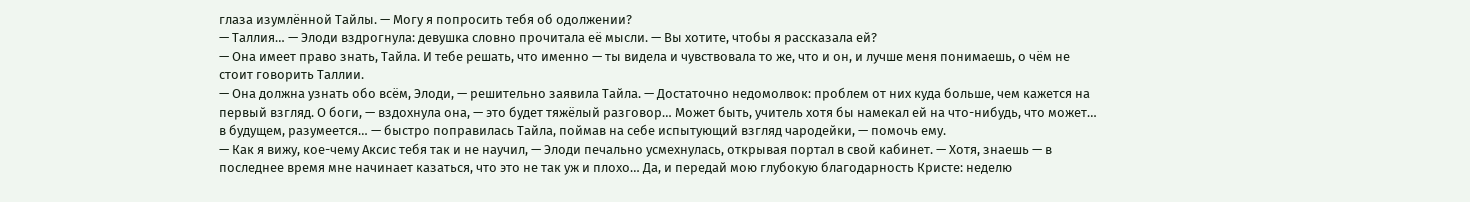глаза изумлённой Тайлы. — Могу я попросить тебя об одолжении?
— Таллия… — Элоди вздрогнула: девушка словно прочитала её мысли. — Вы хотите, чтобы я рассказала ей?
— Она имеет право знать, Тайла. И тебе решать, что именно — ты видела и чувствовала то же, что и он, и лучше меня понимаешь, о чём не стоит говорить Таллии.
— Она должна узнать обо всём, Элоди, — решительно заявила Тайла. — Достаточно недомолвок: проблем от них куда больше, чем кажется на первый взгляд. О боги, — вздохнула она, — это будет тяжёлый разговор… Может быть, учитель хотя бы намекал ей на что-нибудь, что может… в будущем, разумеется… — быстро поправилась Тайла, поймав на себе испытующий взгляд чародейки, — помочь ему.
— Как я вижу, кое-чему Аксис тебя так и не научил, — Элоди печально усмехнулась, открывая портал в свой кабинет. — Хотя, знаешь — в последнее время мне начинает казаться, что это не так уж и плохо… Да, и передай мою глубокую благодарность Кристе: неделю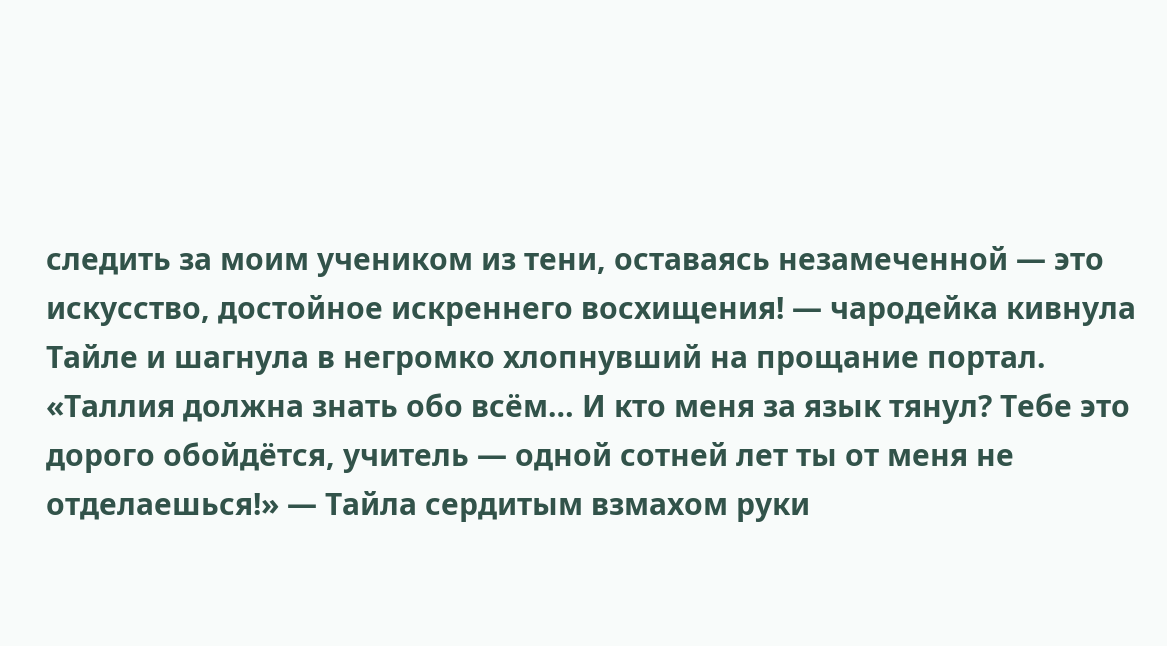следить за моим учеником из тени, оставаясь незамеченной — это искусство, достойное искреннего восхищения! — чародейка кивнула Тайле и шагнула в негромко хлопнувший на прощание портал.
«Таллия должна знать обо всём… И кто меня за язык тянул? Тебе это дорого обойдётся, учитель — одной сотней лет ты от меня не отделаешься!» — Тайла сердитым взмахом руки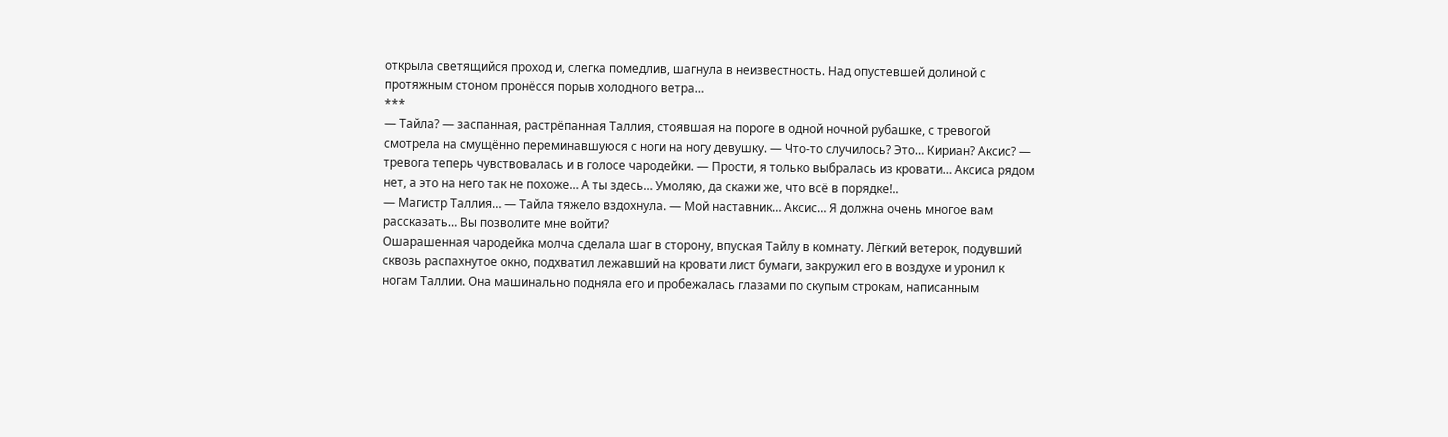открыла светящийся проход и, слегка помедлив, шагнула в неизвестность. Над опустевшей долиной с протяжным стоном пронёсся порыв холодного ветра…
***
— Тайла? — заспанная, растрёпанная Таллия, стоявшая на пороге в одной ночной рубашке, с тревогой смотрела на смущённо переминавшуюся с ноги на ногу девушку. — Что-то случилось? Это… Кириан? Аксис? — тревога теперь чувствовалась и в голосе чародейки. — Прости, я только выбралась из кровати… Аксиса рядом нет, а это на него так не похоже… А ты здесь… Умоляю, да скажи же, что всё в порядке!..
— Магистр Таллия… — Тайла тяжело вздохнула. — Мой наставник… Аксис… Я должна очень многое вам рассказать… Вы позволите мне войти?
Ошарашенная чародейка молча сделала шаг в сторону, впуская Тайлу в комнату. Лёгкий ветерок, подувший сквозь распахнутое окно, подхватил лежавший на кровати лист бумаги, закружил его в воздухе и уронил к ногам Таллии. Она машинально подняла его и пробежалась глазами по скупым строкам, написанным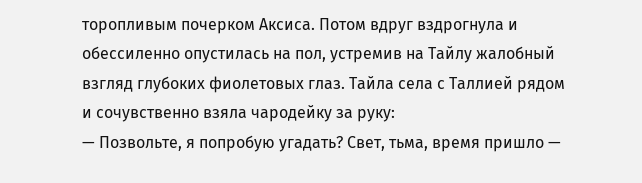торопливым почерком Аксиса. Потом вдруг вздрогнула и обессиленно опустилась на пол, устремив на Тайлу жалобный взгляд глубоких фиолетовых глаз. Тайла села с Таллией рядом и сочувственно взяла чародейку за руку:
— Позвольте, я попробую угадать? Свет, тьма, время пришло —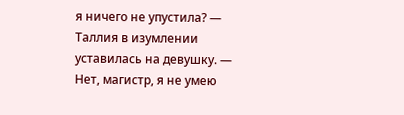я ничего не упустила? — Таллия в изумлении уставилась на девушку. — Нет, магистр, я не умею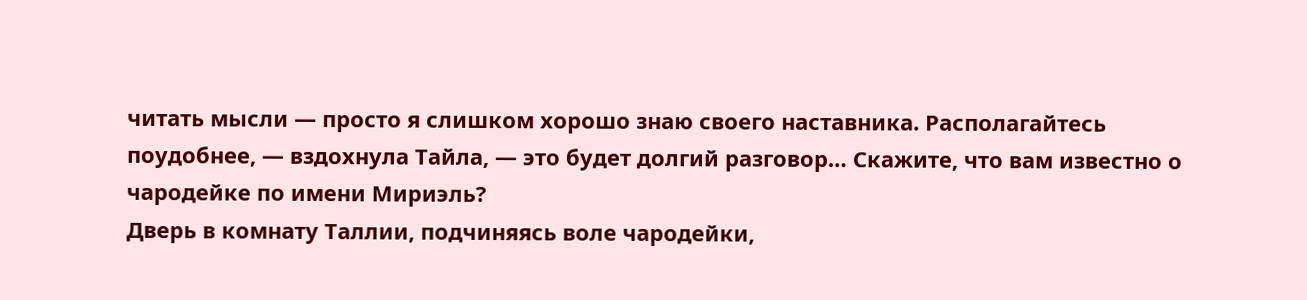читать мысли — просто я слишком хорошо знаю своего наставника. Располагайтесь поудобнее, — вздохнула Тайла, — это будет долгий разговор… Скажите, что вам известно о чародейке по имени Мириэль?
Дверь в комнату Таллии, подчиняясь воле чародейки,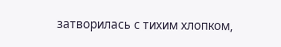затворилась с тихим хлопком,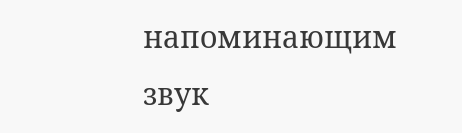напоминающим звук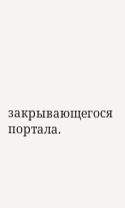закрывающегося портала.